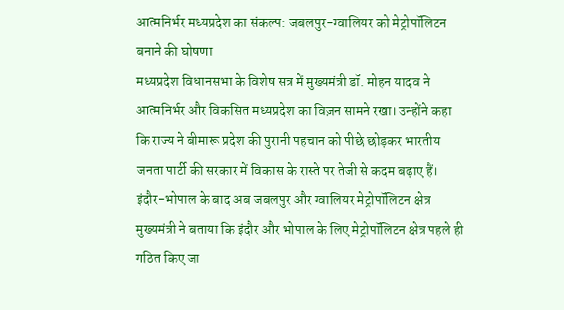आत्मनिर्भर मध्यप्रदेश का संकल्प: जबलपुर-ग्वालियर को मेट्रोपॉलिटन बनाने की घोषणा
मध्यप्रदेश विधानसभा के विशेष सत्र में मुख्यमंत्री डॉ. मोहन यादव ने आत्मनिर्भर और विकसित मध्यप्रदेश का विज़न सामने रखा। उन्होंने कहा कि राज्य ने बीमारू प्रदेश की पुरानी पहचान को पीछे छोड़कर भारतीय जनता पार्टी की सरकार में विकास के रास्ते पर तेजी से कदम बढ़ाए हैं।
इंदौर-भोपाल के बाद अब जबलपुर और ग्वालियर मेट्रोपॉलिटन क्षेत्र
मुख्यमंत्री ने बताया कि इंदौर और भोपाल के लिए मेट्रोपॉलिटन क्षेत्र पहले ही गठित किए जा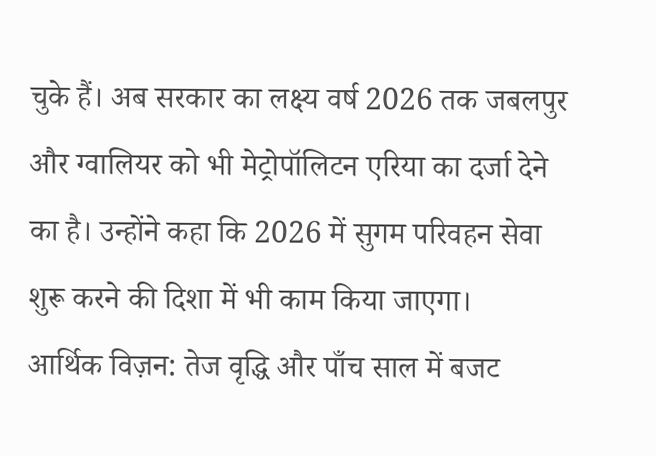चुके हैं। अब सरकार का लक्ष्य वर्ष 2026 तक जबलपुर और ग्वालियर को भी मेट्रोपॉलिटन एरिया का दर्जा देने का है। उन्होंने कहा कि 2026 में सुगम परिवहन सेवा शुरू करने की दिशा में भी काम किया जाएगा।
आर्थिक विज़न: तेज वृद्धि और पाँच साल में बजट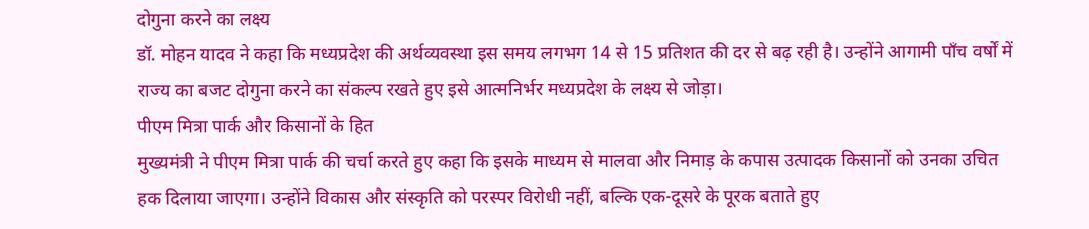दोगुना करने का लक्ष्य
डॉ. मोहन यादव ने कहा कि मध्यप्रदेश की अर्थव्यवस्था इस समय लगभग 14 से 15 प्रतिशत की दर से बढ़ रही है। उन्होंने आगामी पाँच वर्षों में राज्य का बजट दोगुना करने का संकल्प रखते हुए इसे आत्मनिर्भर मध्यप्रदेश के लक्ष्य से जोड़ा।
पीएम मित्रा पार्क और किसानों के हित
मुख्यमंत्री ने पीएम मित्रा पार्क की चर्चा करते हुए कहा कि इसके माध्यम से मालवा और निमाड़ के कपास उत्पादक किसानों को उनका उचित हक दिलाया जाएगा। उन्होंने विकास और संस्कृति को परस्पर विरोधी नहीं, बल्कि एक-दूसरे के पूरक बताते हुए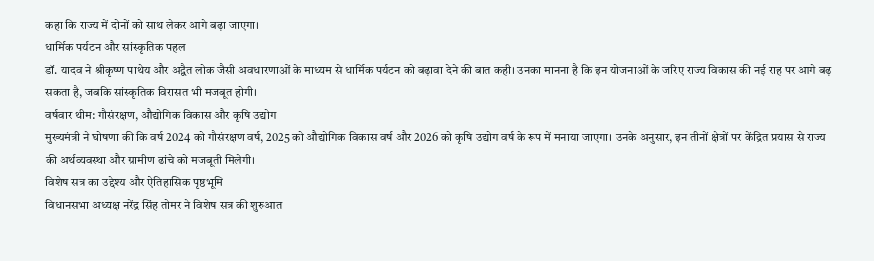कहा कि राज्य में दोनों को साथ लेकर आगे बढ़ा जाएगा।
धार्मिक पर्यटन और सांस्कृतिक पहल
डॉ. यादव ने श्रीकृष्ण पाथेय और अद्वैत लोक जैसी अवधारणाओं के माध्यम से धार्मिक पर्यटन को बढ़ावा देने की बात कही। उनका मानना है कि इन योजनाओं के जरिए राज्य विकास की नई राह पर आगे बढ़ सकता है, जबकि सांस्कृतिक विरासत भी मजबूत होगी।
वर्षवार थीम: गौसंरक्षण, औद्योगिक विकास और कृषि उद्योग
मुख्यमंत्री ने घोषणा की कि वर्ष 2024 को गौसंरक्षण वर्ष, 2025 को औद्योगिक विकास वर्ष और 2026 को कृषि उद्योग वर्ष के रूप में मनाया जाएगा। उनके अनुसार, इन तीनों क्षेत्रों पर केंद्रित प्रयास से राज्य की अर्थव्यवस्था और ग्रामीण ढांचे को मजबूती मिलेगी।
विशेष सत्र का उद्देश्य और ऐतिहासिक पृष्ठभूमि
विधानसभा अध्यक्ष नरेंद्र सिंह तोमर ने विशेष सत्र की शुरुआत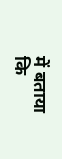में बताया कि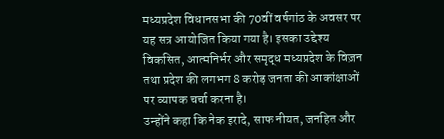मध्यप्रदेश विधानसभा की 70वीं वर्षगांठ के अवसर पर यह सत्र आयोजित किया गया है। इसका उद्देश्य विकसित, आत्मनिर्भर और समृद्ध मध्यप्रदेश के विज़न तथा प्रदेश की लगभग 8 करोड़ जनता की आकांक्षाओं पर व्यापक चर्चा करना है।
उन्होंने कहा कि नेक इरादे, साफ नीयत, जनहित और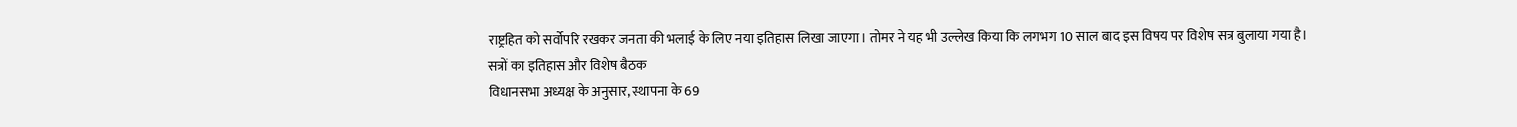राष्ट्रहित को सर्वोपरि रखकर जनता की भलाई के लिए नया इतिहास लिखा जाएगा। तोमर ने यह भी उल्लेख किया कि लगभग 10 साल बाद इस विषय पर विशेष सत्र बुलाया गया है।
सत्रों का इतिहास और विशेष बैठक
विधानसभा अध्यक्ष के अनुसार, स्थापना के 69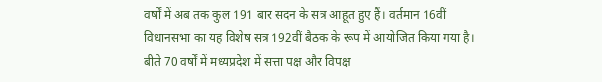वर्षों में अब तक कुल 191 बार सदन के सत्र आहूत हुए हैं। वर्तमान 16वीं विधानसभा का यह विशेष सत्र 192वीं बैठक के रूप में आयोजित किया गया है। बीते 70 वर्षों में मध्यप्रदेश में सत्ता पक्ष और विपक्ष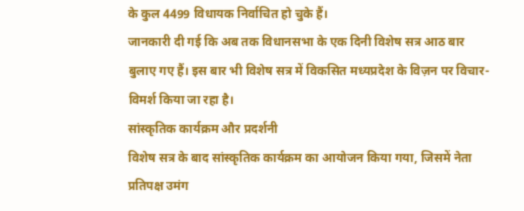के कुल 4499 विधायक निर्वाचित हो चुके हैं।
जानकारी दी गई कि अब तक विधानसभा के एक दिनी विशेष सत्र आठ बार बुलाए गए हैं। इस बार भी विशेष सत्र में विकसित मध्यप्रदेश के विज़न पर विचार-विमर्श किया जा रहा है।
सांस्कृतिक कार्यक्रम और प्रदर्शनी
विशेष सत्र के बाद सांस्कृतिक कार्यक्रम का आयोजन किया गया, जिसमें नेता प्रतिपक्ष उमंग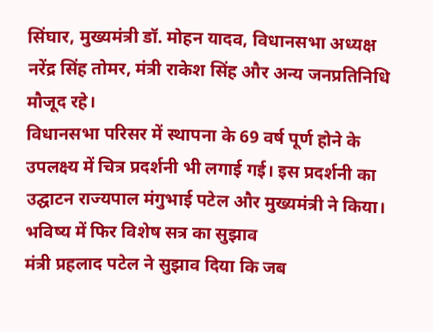सिंघार, मुख्यमंत्री डॉ. मोहन यादव, विधानसभा अध्यक्ष नरेंद्र सिंह तोमर, मंत्री राकेश सिंह और अन्य जनप्रतिनिधि मौजूद रहे।
विधानसभा परिसर में स्थापना के 69 वर्ष पूर्ण होने के उपलक्ष्य में चित्र प्रदर्शनी भी लगाई गई। इस प्रदर्शनी का उद्घाटन राज्यपाल मंगुभाई पटेल और मुख्यमंत्री ने किया।
भविष्य में फिर विशेष सत्र का सुझाव
मंत्री प्रहलाद पटेल ने सुझाव दिया कि जब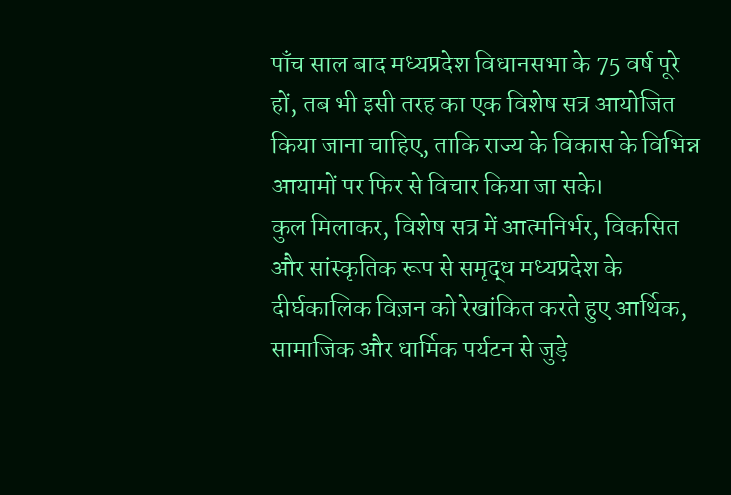पाँच साल बाद मध्यप्रदेश विधानसभा के 75 वर्ष पूरे हों, तब भी इसी तरह का एक विशेष सत्र आयोजित किया जाना चाहिए, ताकि राज्य के विकास के विभिन्न आयामों पर फिर से विचार किया जा सके।
कुल मिलाकर, विशेष सत्र में आत्मनिर्भर, विकसित और सांस्कृतिक रूप से समृद्ध मध्यप्रदेश के दीर्घकालिक विज़न को रेखांकित करते हुए आर्थिक, सामाजिक और धार्मिक पर्यटन से जुड़े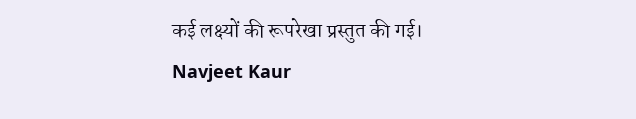कई लक्ष्यों की रूपरेखा प्रस्तुत की गई।
Navjeet Kaur